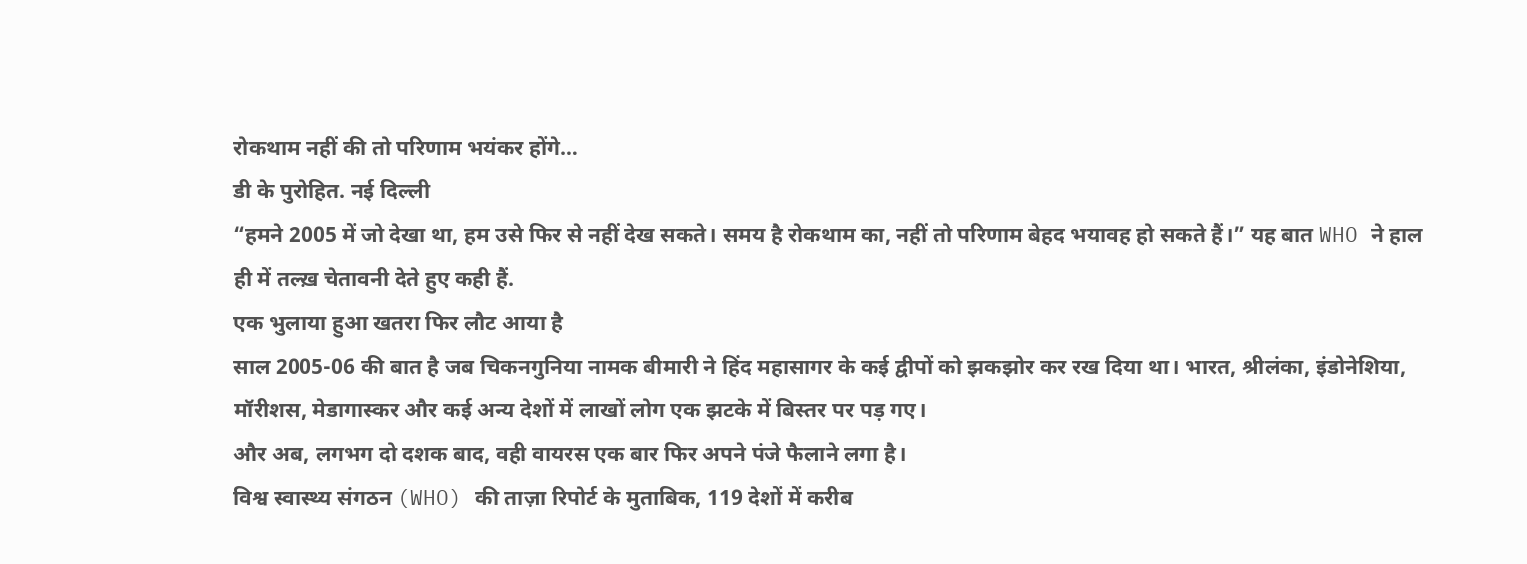रोकथाम नहीं की तो परिणाम भयंकर होंगे…
डी के पुरोहित. नई दिल्ली
“हमने 2005 में जो देखा था, हम उसे फिर से नहीं देख सकते। समय है रोकथाम का, नहीं तो परिणाम बेहद भयावह हो सकते हैं।” यह बात WHO ने हाल ही में तल्ख़ चेतावनी देते हुए कही हैं.
एक भुलाया हुआ खतरा फिर लौट आया है
साल 2005-06 की बात है जब चिकनगुनिया नामक बीमारी ने हिंद महासागर के कई द्वीपों को झकझोर कर रख दिया था। भारत, श्रीलंका, इंडोनेशिया, मॉरीशस, मेडागास्कर और कई अन्य देशों में लाखों लोग एक झटके में बिस्तर पर पड़ गए।
और अब, लगभग दो दशक बाद, वही वायरस एक बार फिर अपने पंजे फैलाने लगा है।
विश्व स्वास्थ्य संगठन (WHO) की ताज़ा रिपोर्ट के मुताबिक, 119 देशों में करीब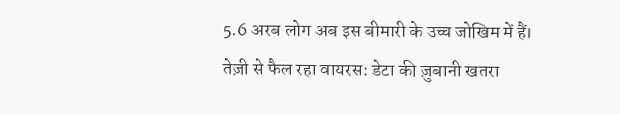5.6 अरब लोग अब इस बीमारी के उच्च जोखिम में हैं।
तेज़ी से फैल रहा वायरस: डेटा की ज़ुबानी खतरा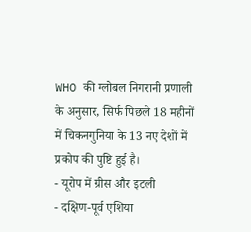WHO की ग्लोबल निगरानी प्रणाली के अनुसार, सिर्फ पिछले 18 महीनों में चिकनगुनिया के 13 नए देशों में प्रकोप की पुष्टि हुई है।
- यूरोप में ग्रीस और इटली
- दक्षिण-पूर्व एशिया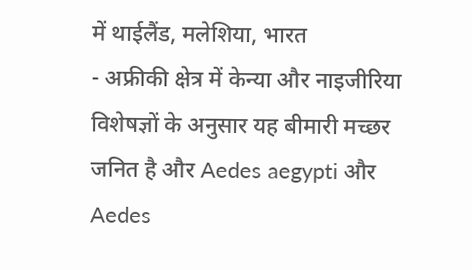में थाईलैंड, मलेशिया, भारत
- अफ्रीकी क्षेत्र में केन्या और नाइजीरिया
विशेषज्ञों के अनुसार यह बीमारी मच्छर जनित है और Aedes aegypti और Aedes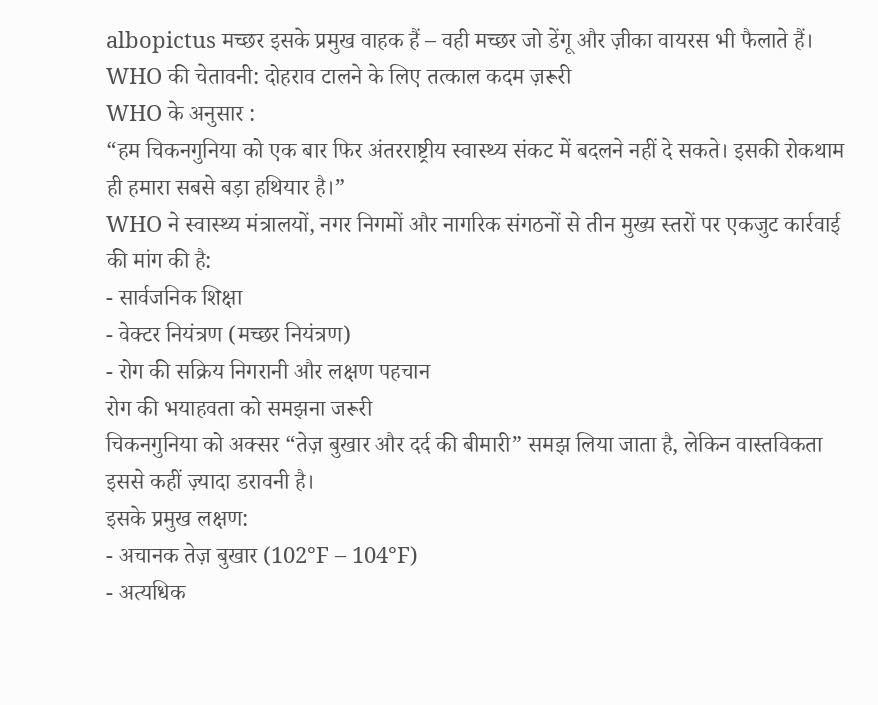albopictus मच्छर इसके प्रमुख वाहक हैं – वही मच्छर जो डेंगू और ज़ीका वायरस भी फैलाते हैं।
WHO की चेतावनी: दोहराव टालने के लिए तत्काल कदम ज़रूरी
WHO के अनुसार :
“हम चिकनगुनिया को एक बार फिर अंतरराष्ट्रीय स्वास्थ्य संकट में बदलने नहीं दे सकते। इसकी रोकथाम ही हमारा सबसे बड़ा हथियार है।”
WHO ने स्वास्थ्य मंत्रालयों, नगर निगमों और नागरिक संगठनों से तीन मुख्य स्तरों पर एकजुट कार्रवाई की मांग की है:
- सार्वजनिक शिक्षा
- वेक्टर नियंत्रण (मच्छर नियंत्रण)
- रोग की सक्रिय निगरानी और लक्षण पहचान
रोग की भयाहवता को समझना जरूरी
चिकनगुनिया को अक्सर “तेज़ बुखार और दर्द की बीमारी” समझ लिया जाता है, लेकिन वास्तविकता इससे कहीं ज़्यादा डरावनी है।
इसके प्रमुख लक्षण:
- अचानक तेज़ बुखार (102°F – 104°F)
- अत्यधिक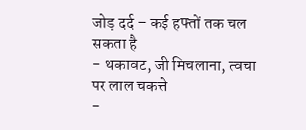जोड़ दर्द – कई हफ्तों तक चल सकता है
- थकावट, जी मिचलाना, त्वचा पर लाल चकत्ते
-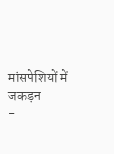मांसपेशियों में जकड़न
-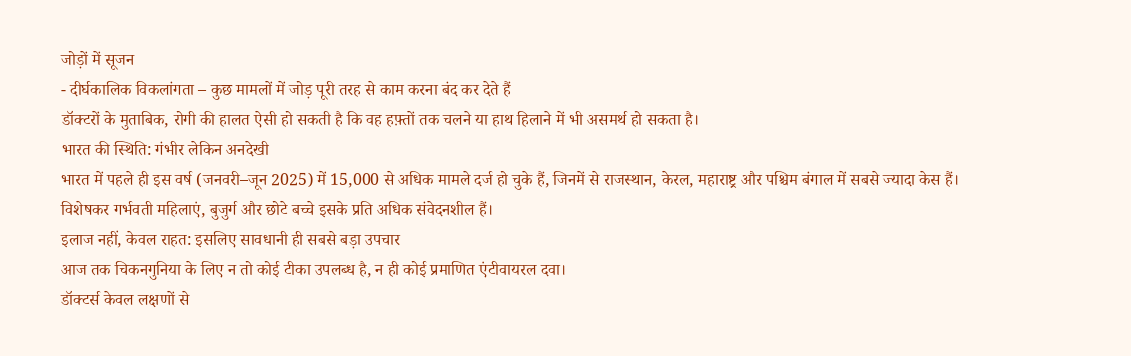जोड़ों में सूजन
- दीर्घकालिक विकलांगता – कुछ मामलों में जोड़ पूरी तरह से काम करना बंद कर देते हैं
डॉक्टरों के मुताबिक, रोगी की हालत ऐसी हो सकती है कि वह हफ़्तों तक चलने या हाथ हिलाने में भी असमर्थ हो सकता है।
भारत की स्थिति: गंभीर लेकिन अनदेखी
भारत में पहले ही इस वर्ष (जनवरी–जून 2025) में 15,000 से अधिक मामले दर्ज हो चुके हैं, जिनमें से राजस्थान, केरल, महाराष्ट्र और पश्चिम बंगाल में सबसे ज्यादा केस हैं।
विशेषकर गर्भवती महिलाएं, बुजुर्ग और छोटे बच्चे इसके प्रति अधिक संवेदनशील हैं।
इलाज नहीं, केवल राहत: इसलिए सावधानी ही सबसे बड़ा उपचार
आज तक चिकनगुनिया के लिए न तो कोई टीका उपलब्ध है, न ही कोई प्रमाणित एंटीवायरल दवा।
डॉक्टर्स केवल लक्षणों से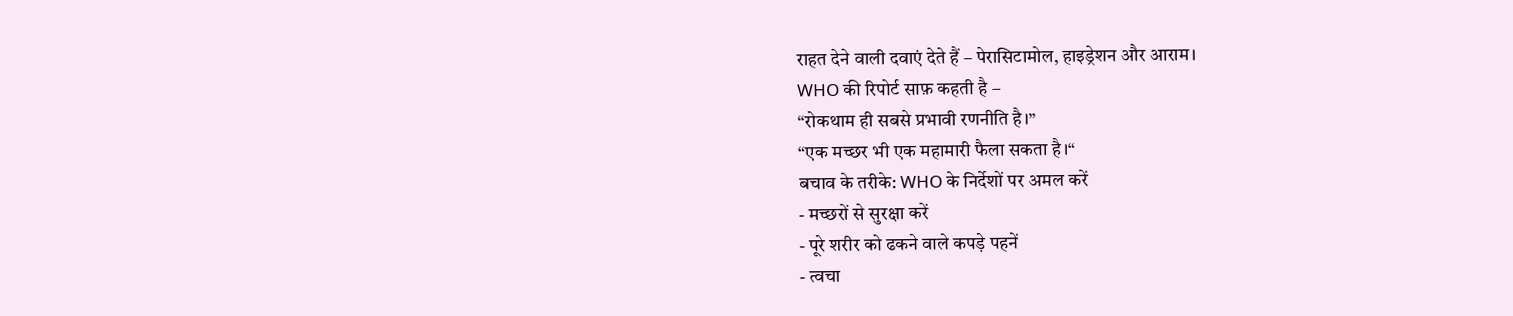राहत देने वाली दवाएं देते हैं – पेरासिटामोल, हाइड्रेशन और आराम।
WHO की रिपोर्ट साफ़ कहती है –
“रोकथाम ही सबसे प्रभावी रणनीति है।”
“एक मच्छर भी एक महामारी फैला सकता है।“
बचाव के तरीके: WHO के निर्देशों पर अमल करें
- मच्छरों से सुरक्षा करें
- पूरे शरीर को ढकने वाले कपड़े पहनें
- त्वचा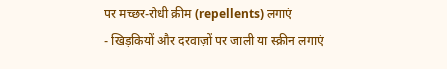पर मच्छर-रोधी क्रीम (repellents) लगाएं
- खिड़कियों और दरवाज़ों पर जाली या स्क्रीन लगाएं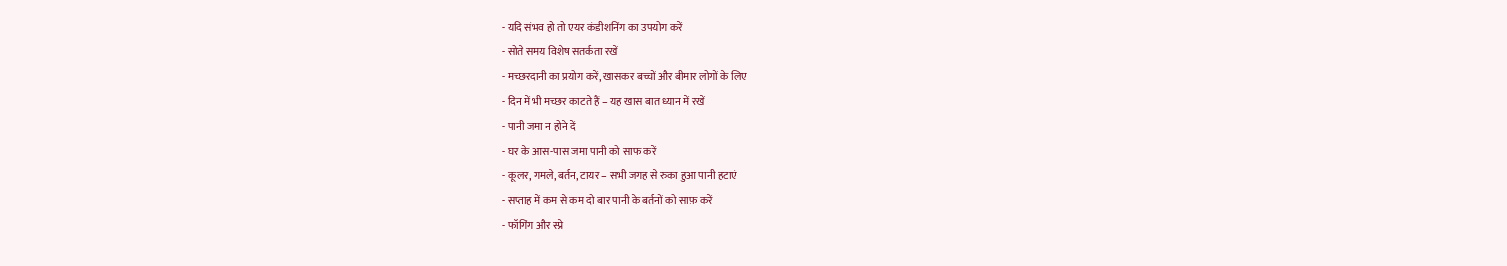- यदि संभव हो तो एयर कंडीशनिंग का उपयोग करें
- सोते समय विशेष सतर्कता रखें
- मच्छरदानी का प्रयोग करें, खासकर बच्चों और बीमार लोगों के लिए
- दिन में भी मच्छर काटते हैं – यह खास बात ध्यान में रखें
- पानी जमा न होने दें
- घर के आस-पास जमा पानी को साफ करें
- कूलर, गमले, बर्तन, टायर – सभी जगह से रुका हुआ पानी हटाएं
- सप्ताह में कम से कम दो बार पानी के बर्तनों को साफ़ करें
- फॉगिंग और स्प्रे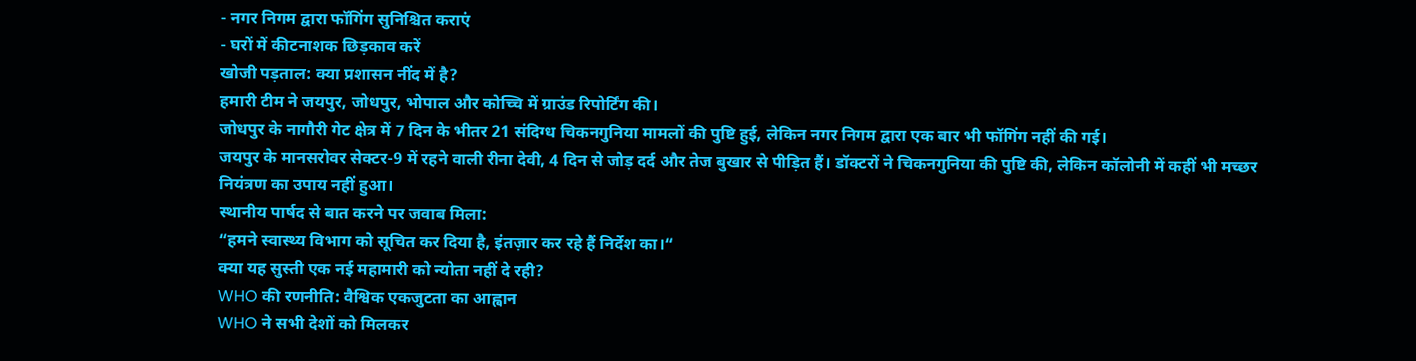- नगर निगम द्वारा फॉगिंग सुनिश्चित कराएं
- घरों में कीटनाशक छिड़काव करें
खोजी पड़ताल: क्या प्रशासन नींद में है?
हमारी टीम ने जयपुर, जोधपुर, भोपाल और कोच्चि में ग्राउंड रिपोर्टिंग की।
जोधपुर के नागौरी गेट क्षेत्र में 7 दिन के भीतर 21 संदिग्ध चिकनगुनिया मामलों की पुष्टि हुई, लेकिन नगर निगम द्वारा एक बार भी फॉगिंग नहीं की गई।
जयपुर के मानसरोवर सेक्टर-9 में रहने वाली रीना देवी, 4 दिन से जोड़ दर्द और तेज बुखार से पीड़ित हैं। डॉक्टरों ने चिकनगुनिया की पुष्टि की, लेकिन कॉलोनी में कहीं भी मच्छर नियंत्रण का उपाय नहीं हुआ।
स्थानीय पार्षद से बात करने पर जवाब मिला:
“हमने स्वास्थ्य विभाग को सूचित कर दिया है, इंतज़ार कर रहे हैं निर्देश का।“
क्या यह सुस्ती एक नई महामारी को न्योता नहीं दे रही?
WHO की रणनीति: वैश्विक एकजुटता का आह्वान
WHO ने सभी देशों को मिलकर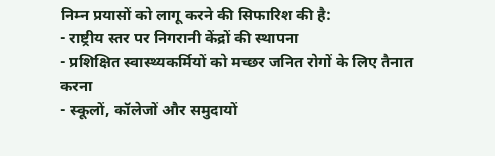निम्न प्रयासों को लागू करने की सिफारिश की है:
- राष्ट्रीय स्तर पर निगरानी केंद्रों की स्थापना
- प्रशिक्षित स्वास्थ्यकर्मियों को मच्छर जनित रोगों के लिए तैनात करना
- स्कूलों, कॉलेजों और समुदायों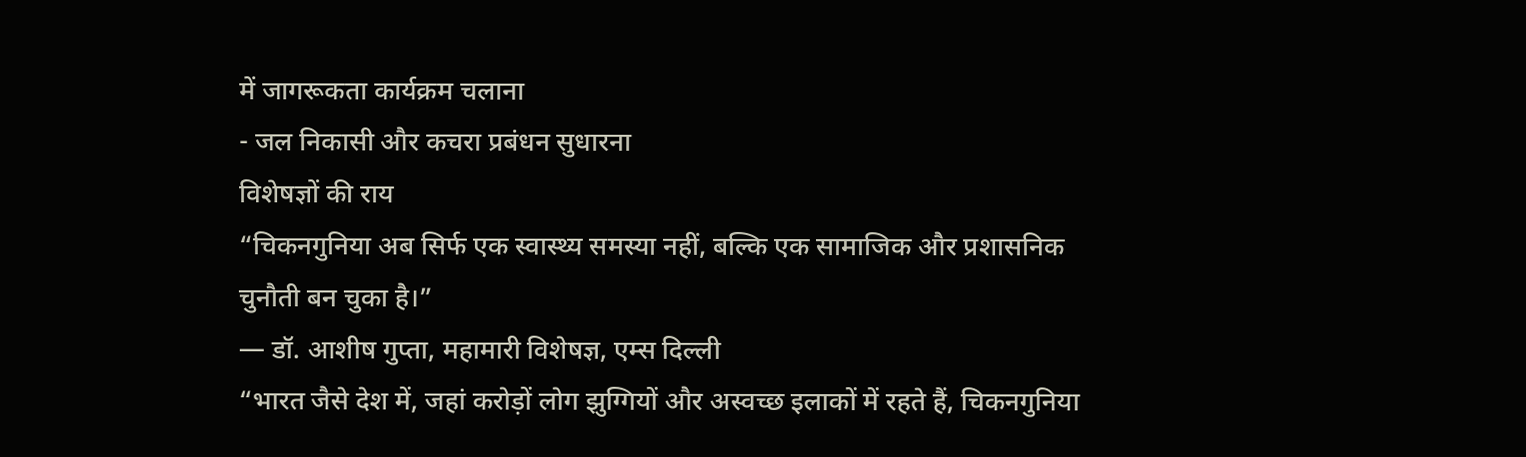में जागरूकता कार्यक्रम चलाना
- जल निकासी और कचरा प्रबंधन सुधारना
विशेषज्ञों की राय
“चिकनगुनिया अब सिर्फ एक स्वास्थ्य समस्या नहीं, बल्कि एक सामाजिक और प्रशासनिक चुनौती बन चुका है।”
— डॉ. आशीष गुप्ता, महामारी विशेषज्ञ, एम्स दिल्ली
“भारत जैसे देश में, जहां करोड़ों लोग झुग्गियों और अस्वच्छ इलाकों में रहते हैं, चिकनगुनिया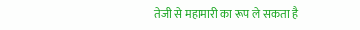तेजी से महामारी का रूप ले सकता है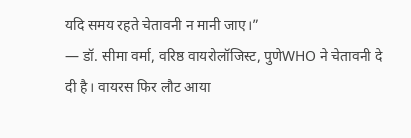यदि समय रहते चेतावनी न मानी जाए।”
— डॉ. सीमा वर्मा, वरिष्ठ वायरोलॉजिस्ट, पुणेWHO ने चेतावनी दे दी है। वायरस फिर लौट आया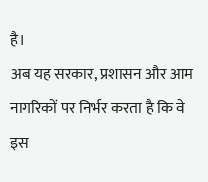है।
अब यह सरकार, प्रशासन और आम नागरिकों पर निर्भर करता है कि वे इस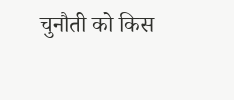चुनौती को किस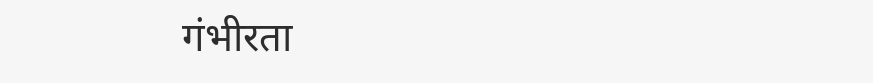गंभीरता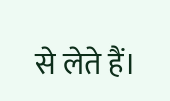से लेते हैं।